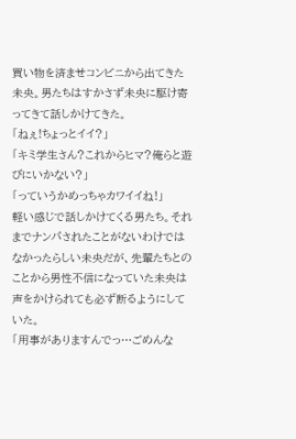買い物を済ませコンビニから出てきた未央。男たちはすかさず未央に駆け寄ってきて話しかけてきた。
「ねぇ!ちょっとイイ?」
「キミ学生さん?これからヒマ?俺らと遊びにいかない?」
「っていうかめっちゃカワイイね!」
軽い感じで話しかけてくる男たち。それまでナンパされたことがないわけではなかったらしい未央だが、先輩たちとのことから男性不信になっていた未央は声をかけられても必ず断るようにしていた。
「用事がありますんでっ…ごめんな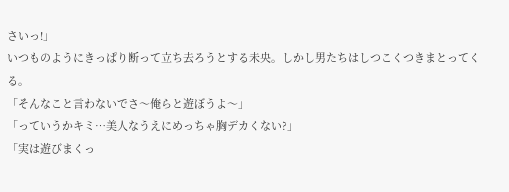さいっ!」
いつものようにきっぱり断って立ち去ろうとする未央。しかし男たちはしつこくつきまとってくる。
「そんなこと言わないでさ〜俺らと遊ぼうよ〜」
「っていうかキミ…美人なうえにめっちゃ胸デカくない?」
「実は遊びまくっ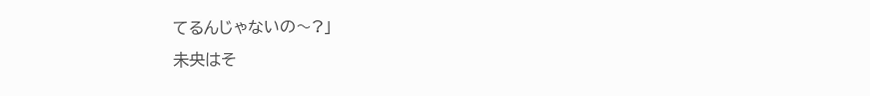てるんじゃないの〜?」
未央はそ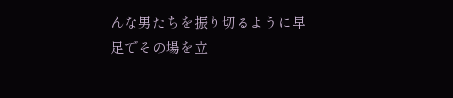んな男たちを振り切るように早足でその場を立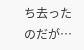ち去ったのだが…